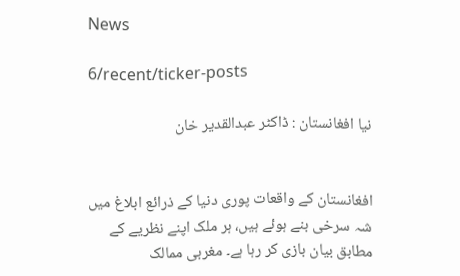News

6/recent/ticker-posts

نیا افغانستان : ڈاکٹر عبدالقدیر خان


افغانستان کے واقعات پوری دنیا کے ذرائع ابلاغ میں شہ سرخی بنے ہوئے ہیں، ہر ملک اپنے نظریے کے مطابق بیان بازی کر رہا ہے۔ مغربی ممالک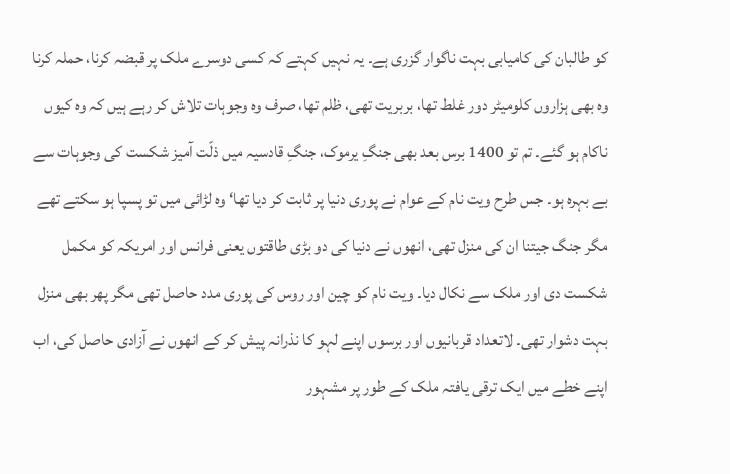کو طالبان کی کامیابی بہت ناگوار گزری ہے۔ یہ نہیں کہتے کہ کسی دوسرے ملک پر قبضہ کرنا، حملہ کرنا وہ بھی ہزاروں کلومیٹر دور غلط تھا، بربریت تھی، ظلم تھا، صرف وہ وجوہات تلاش کر رہے ہیں کہ وہ کیوں ناکام ہو گئے۔ تم تو 1400 برس بعد بھی جنگِ یرموک، جنگِ قادسیہ میں ذلّت آمیز شکست کی وجوہات سے بے بہرہ ہو۔ جس طرح ویت نام کے عوام نے پوری دنیا پر ثابت کر دیا تھا‘ وہ لڑائی میں تو پسپا ہو سکتے تھے مگر جنگ جیتنا ان کی منزل تھی، انھوں نے دنیا کی دو بڑی طاقتوں یعنی فرانس اور امریکہ کو مکمل شکست دی اور ملک سے نکال دیا۔ ویت نام کو چین اور روس کی پوری مدد حاصل تھی مگر پھر بھی منزل بہت دشوار تھی۔ لاتعداد قربانیوں اور برسوں اپنے لہو کا نذرانہ پیش کر کے انھوں نے آزادی حاصل کی، اب اپنے خطے میں ایک ترقی یافتہ ملک کے طور پر مشہور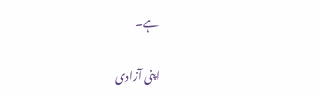ہے۔

اپنی آزادی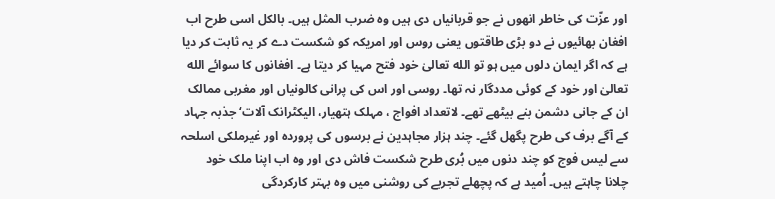اور عزّت کی خاطر انھوں نے جو قربانیاں دی ہیں وہ ضرب المثل ہیں۔ بالکل اسی طرح اب افغان بھائیوں نے دو بڑی طاقتوں یعنی روس اور امریکہ کو شکست دے کر یہ ثابت کر دیا ہے کہ اگر ایمان دلوں میں ہو تو الله تعالیٰ خود فتح مہیا کر دیتا ہے۔ افغانوں کا سوائے الله تعالیٰ اور خود کے کوئی مددگار نہ تھا۔ روسی اور اس کی پرانی کالونیاں اور مغربی ممالک ان کے جانی دشمن بنے بیٹھے تھے۔ لاتعداد افواج ، مہلک ہتھیار، الیکٹرانک آلات‘ جذبہ جہاد کے آگے برف کی طرح پگھل گئے۔ چند ہزار مجاہدین نے برسوں کی پروردہ اور غیرملکی اسلحہ سے لیس فوج کو چند دنوں میں بُری طرح شکست فاش دی اور وہ اب اپنا ملک خود چلانا چاہتے ہیں۔ اُمید ہے کہ پچھلے تجربے کی روشنی میں وہ بہتر کارکردگی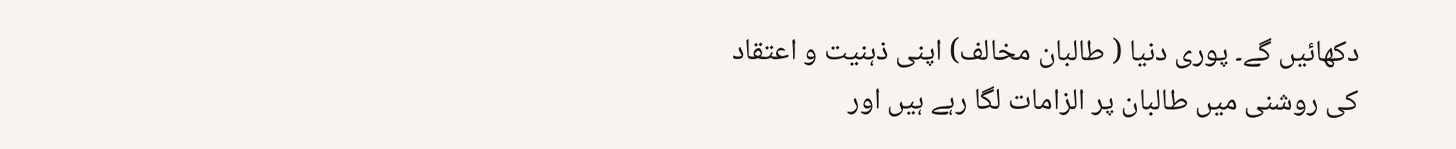دکھائیں گے۔ پوری دنیا ( طالبان مخالف) اپنی ذہنیت و اعتقاد کی روشنی میں طالبان پر الزامات لگا رہے ہیں اور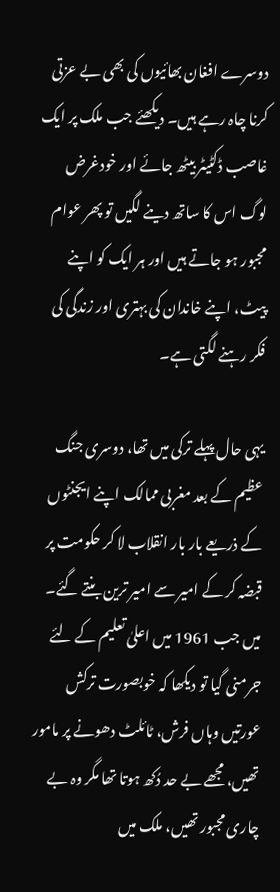دوسرے افغان بھائیوں کی بھی بے عزتی کرنا چاہ رہے ہیں۔ دیکھئے جب ملک پر ایک غاصب ڈکٹیٹر بیٹھ جائے اور خودغرض لوگ اس کا ساتھ دینے لگیں تو پھر عوام مجبور ہو جاتے ہیں اور ہر ایک کو اپنے پیٹ، اپنے خاندان کی بہتری اور زندگی کی فکر رہنے لگتی ہے۔

یہی حال پہلے ترکی میں تھا، دوسری جنگ عظیم کے بعد مغربی ممالک اپنے ایجنٹوں کے ذریعے بار بار انقلاب لا کر حکومت پر قبضہ کر کے امیر سے امیر ترین بنتے گئے۔ میں جب 1961 میں اعلیٰ تعلیم کے لئے جرمنی گیا تو دیکھا کہ خوبصورت ترکش عورتیں وہاں فرش، ٹائلٹ دھونے پر مامور تھیں، مجھے بے حد دُکھ ہوتا تھا مگر وہ بے چاری مجبور تھیں، ملک میں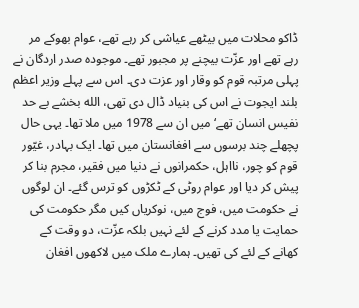ڈاکو محلات میں بیٹھے عیاشی کر رہے تھے، عوام بھوکے مر رہے تھے اور عزّت بیچنے پر مجبور تھے۔ موجودہ صدر اردگان نے پہلی مرتبہ قوم کو وقار اور عزت دی۔ اس سے پہلے وزیر اعظم بلند ایجوت نے اس کی بنیاد ڈال دی تھی، الله بخشے بے حد نفیس انسان تھے‘ میں ان سے 1978 میں ملا تھا۔ یہی حال پچھلے چند برسوں سے افغانستان میں تھا۔ ایک بہادر، غیّور قوم کو چور، نااہل، حکمرانوں نے دنیا میں فقیر، مجرم بنا کر پیش کر دیا اور عوام روٹی کے ٹکڑوں کو ترس گئے۔ ان لوگوں نے حکومت میں، فوج میں، نوکریاں کیں مگر حکومت کی حمایت یا مدد کرنے کے لئے نہیں بلکہ عزّت، دو وقت کے کھانے کے لئے کی تھیں۔ ہمارے ملک میں لاکھوں افغان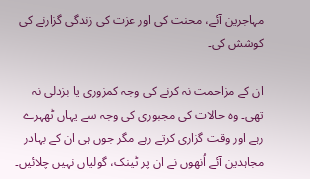مہاجرین آئے، محنت کی اور عزت کی زندگی گزارنے کی کوشش کی۔

ان کے مزاحمت نہ کرنے کی وجہ کمزوری یا بزدلی نہ تھی۔ وہ حالات کی مجبوری کی وجہ سے یہاں ٹھہرے رہے اور وقت گزاری کرتے رہے مگر جوں ہی ان کے بہادر مجاہدین آئے اُنھوں نے ان پر ٹینک، گولیاں نہیں چلائیں۔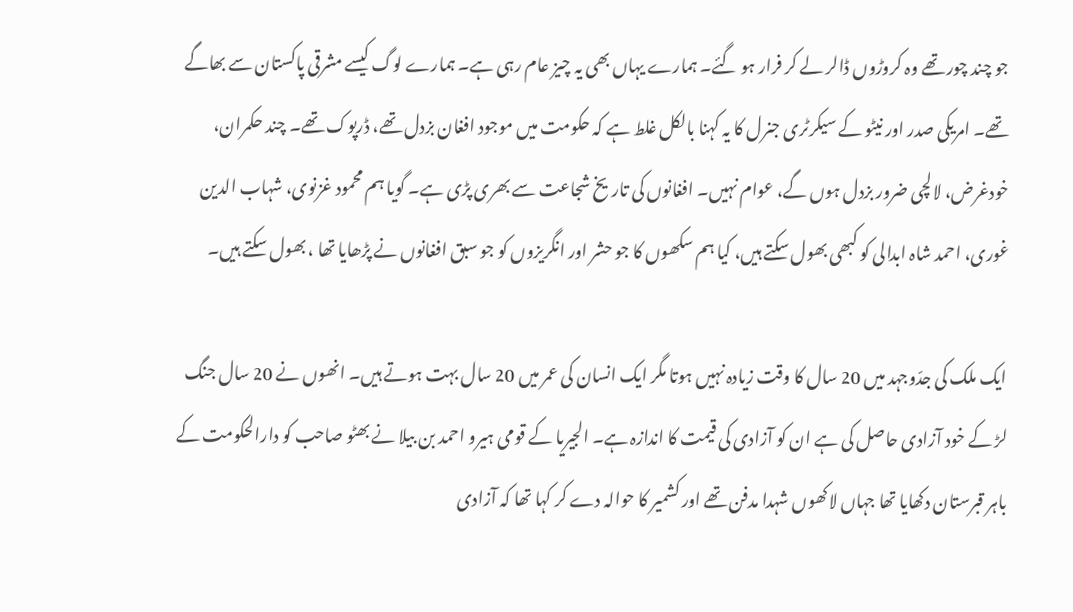جو چند چور تھے وہ کروڑوں ڈالر لے کر فرار ہو گئے۔ ہمارے یہاں بھی یہ چیز عام رہی ہے۔ ہمارے لوگ کیسے مشرقی پاکستان سے بھاگے تھے۔ امریکی صدر اور نیٹو کے سیکرٹری جنرل کا یہ کہنا بالکل غلط ہے کہ حکومت میں موجود افغان بزدل تھے، ڈرپوک تھے۔ چند حکمران، خودغرض، لالچی ضرور بزدل ہوں گے، عوام نہیں۔ افغانوں کی تاریخ شجاعت سے بھری پڑی ہے۔ گویا ہم محمود غزنوی، شہاب الدین غوری، احمد شاہ ابدالی کو کبھی بھول سکتے ہیں، کیا ہم سکھوں کا جو حشر اور انگریزوں کو جو سبق افغانوں نے پڑھایا تھا ، بھول سکتے ہیں۔

ایک ملک کی جدّوجہد میں 20 سال کا وقت زیادہ نہیں ہوتا مگر ایک انسان کی عمر میں 20 سال بہت ہوتے ہیں۔ انھوں نے 20 سال جنگ لڑ کے خود آزادی حاصل کی ہے ان کو آزادی کی قیمت کا اندازہ ہے۔ الجیریا کے قومی ہیرو احمد بن بیلا نے بھٹو صاحب کو دارالحکومت کے باہر قبرستان دکھایا تھا جہاں لاکھوں شہدا مدفن تھے اور کشمیر کا حوالہ دے کر کہا تھا کہ آزادی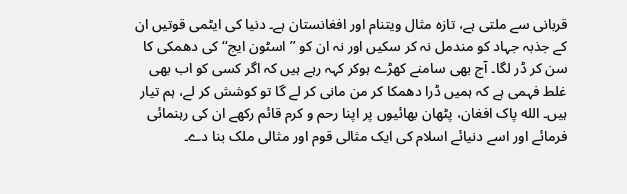قربانی سے ملتی ہے، تازہ مثال ویتنام اور افغانستان ہے۔ دنیا کی ایٹمی قوتیں ان کے جذبہ جہاد کو مندمل نہ کر سکیں اور نہ ان کو ’’اسٹون ایج‘‘ کی دھمکی کا سن کر ڈر لگا۔ آج بھی سامنے کھڑے ہوکر کہہ رہے ہیں کہ اگر کسی کو اب بھی غلط فہمی ہے کہ ہمیں ڈرا دھمکا کر من مانی کر لے گا تو کوشش کر لے، ہم تیار ہیں۔ الله پاک افغان، پٹھان بھائیوں پر اپنا رحم و کرم قائم رکھے ان کی رہنمائی فرمائے اور اسے دنیائے اسلام کی ایک مثالی قوم اور مثالی ملک بنا دے۔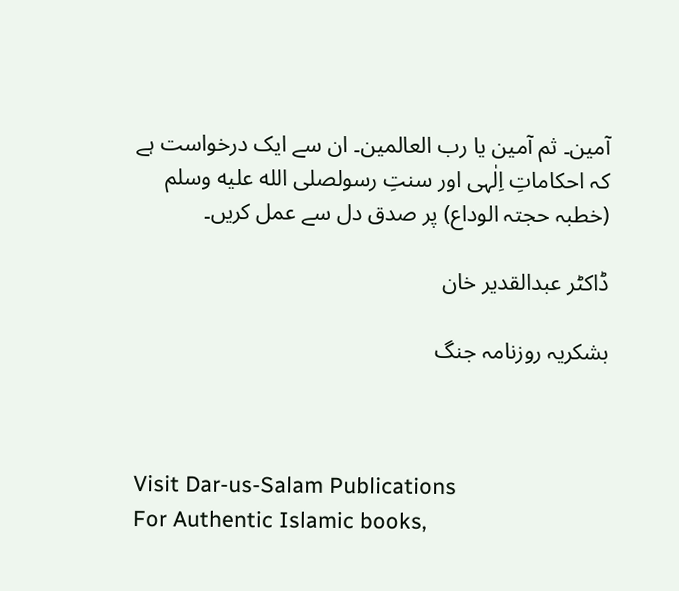آمین۔ ثم آمین یا رب العالمین۔ ان سے ایک درخواست ہے کہ احکاماتِ اِلٰہی اور سنتِ رسولصلى الله عليه وسلم (خطبہ حجتہ الوداع) پر صدق دل سے عمل کریں۔

ڈاکٹر عبدالقدیر خان

بشکریہ روزنامہ جنگ



Visit Dar-us-Salam Publications
For Authentic Islamic books,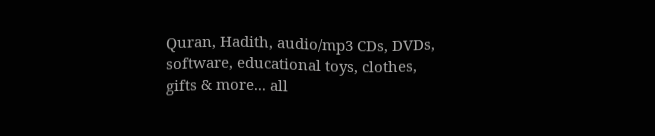Quran, Hadith, audio/mp3 CDs, DVDs, software, educational toys, clothes, gifts & more... all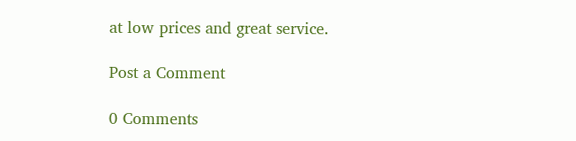at low prices and great service.

Post a Comment

0 Comments